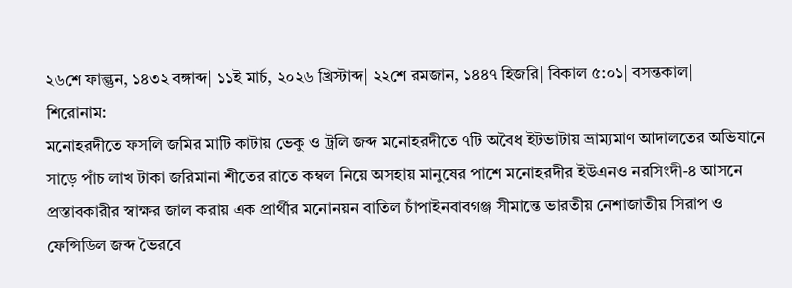২৬শে ফাল্গুন, ১৪৩২ বঙ্গাব্দ| ১১ই মার্চ, ২০২৬ খ্রিস্টাব্দ| ২২শে রমজান, ১৪৪৭ হিজরি| বিকাল ৫:০১| বসন্তকাল|
শিরোনাম:
মনোহরদীতে ফসলি জমির মাটি কাটায় ভেকু ও ট্রলি জব্দ মনোহরদীতে ৭টি অবৈধ ইটভাটায় ভ্রাম্যমাণ আদালতের অভিযানে সাড়ে পাঁচ লাখ টাকা জরিমানা শীতের রাতে কম্বল নিয়ে অসহায় মানুষের পাশে মনোহরদীর ইউএনও নরসিংদী-৪ আসনে প্রস্তাবকারীর স্বাক্ষর জাল করায় এক প্রার্থীর মনোনয়ন বাতিল চাঁপাইনবাবগঞ্জ সীমান্তে ভারতীয় নেশাজাতীয় সিরাপ ও ফেন্সিডিল জব্দ ভৈরবে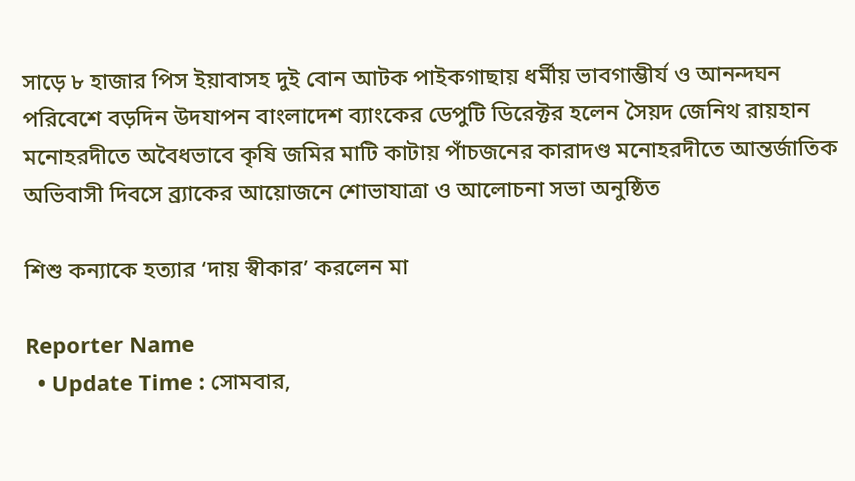সাড়ে ৮ হাজার পিস ইয়াবাসহ দুই বোন আটক পাইকগাছায় ধর্মীয় ভাবগাম্ভীর্য ও আনন্দঘন পরিবেশে বড়দিন উদযাপন বাংলাদেশ ব্যাংকের ডেপুটি ডিরেক্টর হলেন সৈয়দ জেনিথ রায়হান মনোহরদীতে অবৈধভাবে কৃষি জমির মাটি কাটায় পাঁচজনের কারাদণ্ড মনোহরদীতে আন্তর্জাতিক অভিবাসী দিবসে ব্র্যাকের আয়োজনে শোভাযাত্রা ও আলোচনা সভা অনুষ্ঠিত

শিশু কন্যাকে হত্যার ‘দায় স্বীকার’ করলেন মা

Reporter Name
  • Update Time : সোমবার,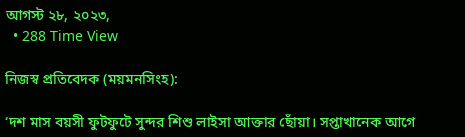আগস্ট ২৮, ২০২৩,
  • 288 Time View

নিজস্ব প্রতিবেদক (ময়মনসিংহ):

‘দশ মাস বয়সী ফুটফুটে সুন্দর শিশু লাইসা আক্তার ছোঁয়া। সপ্তাখানেক আগে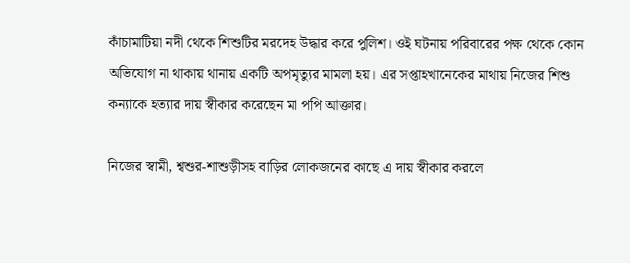কাঁচামাটিয়া নদী থেকে শিশুটির মরদেহ উদ্ধার করে পুলিশ। ওই ঘটনায় পরিবারের পক্ষ থেকে কোন অভিযোগ না থাকায় থানায় একটি অপমৃত্যুর মামলা হয়। এর সপ্তাহখানেকের মাথায় নিজের শিশু কন্যাকে হত্যার দায় স্বীকার করেছেন মা পপি আক্তার।

নিজের স্বামী, শ্বশুর-শাশুড়ীসহ বাড়ির লোকজনের কাছে এ দায় স্বীকার করলে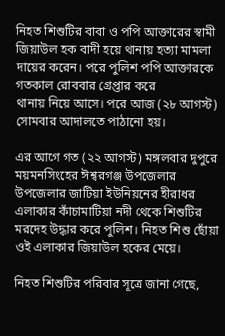নিহত শিশুটির বাবা ও পপি আক্তারের স্বামী জিয়াউল হক বাদী হয়ে থানায় হত্যা মামলা দায়ের করেন। পরে পুলিশ পপি আক্তারকে গতকাল রোববার গ্রেপ্তার করে
থানায় নিয়ে আসে। পরে আজ (২৮ আগস্ট) সোমবার আদালতে পাঠানো হয়।

এর আগে গত (২২ আগস্ট) মঙ্গলবার দুপুরে ময়মনসিংহের ঈশ্বরগঞ্জ উপজেলার উপজেলার জাটিয়া ইউনিয়নের হীরাধর এলাকার কাঁচামাটিয়া নদী থেকে শিশুটির মরদেহ উদ্ধার করে পুলিশ। নিহত শিশু ছোঁয়া ওই এলাকার জিয়াউল হকের মেয়ে।

নিহত শিশুটির পরিবার সূত্রে জানা গেছে,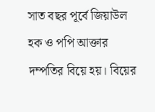সাত বছর পূর্বে জিয়াউল হক ও পপি আক্তার দম্পতির বিয়ে হয়। বিয়ের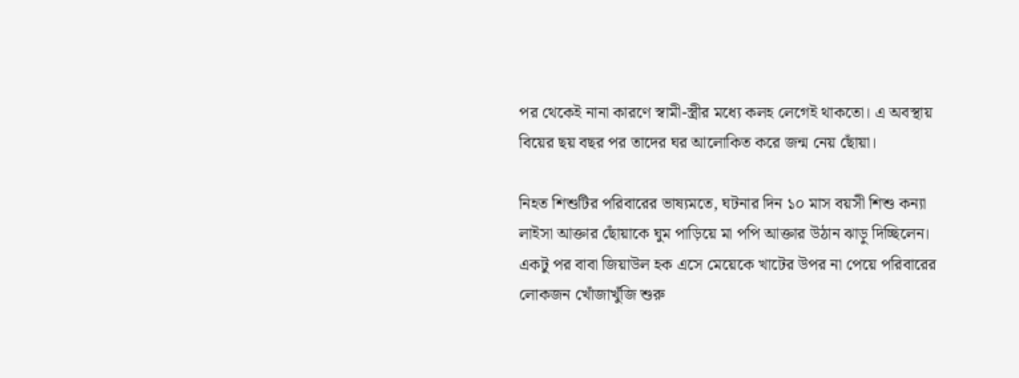পর থেকেই নানা কারণে স্বামী-স্ত্রীর মধ্যে কলহ লেগেই থাকতো। এ অবস্থায় বিয়ের ছয় বছর পর তাদের ঘর আলোকিত করে জন্ম নেয় ছোঁয়া।

নিহত শিশুটির পরিবারের ভাষ্যমতে, ঘটনার দিন ১০ মাস বয়সী শিশু কন্যা লাইসা আক্তার ছোঁয়াকে ঘুম পাড়িয়ে মা পপি আক্তার উঠান ঝাড়ু দিচ্ছিলেন। একটু পর বাবা জিয়াউল হক এসে মেয়েকে খাটের উপর না পেয়ে পরিবারের লোকজন খোঁজাখুঁজি শুরু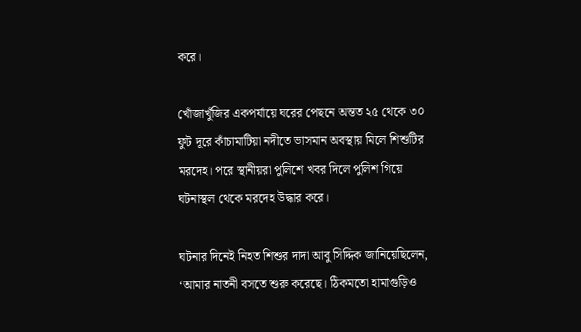করে।

খোঁজাখুঁজির একপর্যায়ে ঘরের পেছনে অন্তত ২৫ থেকে ৩০ ফুট দূরে কাঁচামাটিয়া নদীতে ভাসমান অবস্থায় মিলে শিশুটির মরদেহ। পরে স্থানীয়রা পুলিশে খবর দিলে পুলিশ গিয়ে ঘটনাস্থল থেকে মরদেহ উদ্ধার করে।

ঘটনার দিনেই নিহত শিশুর দাদা আবু সিদ্দিক জানিয়েছিলেন, ‘আমার নাতনী বসতে শুরু করেছে। ঠিকমতো হামাগুড়িও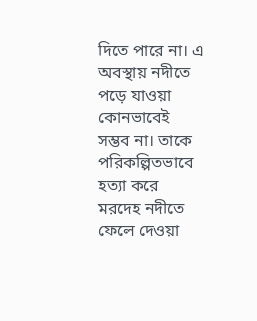দিতে পারে না। এ অবস্থায় নদীতে পড়ে যাওয়া কোনভাবেই সম্ভব না। তাকে পরিকল্পিতভাবে হত্যা করে মরদেহ নদীতে ফেলে দেওয়া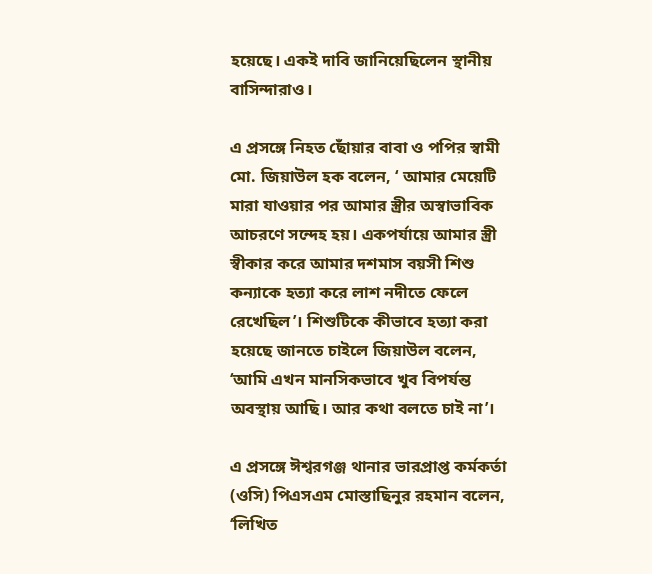হয়েছে। একই দাবি জানিয়েছিলেন স্থানীয় বাসিন্দারাও।

এ প্রসঙ্গে নিহত ছোঁয়ার বাবা ও পপির স্বামী মো. জিয়াউল হক বলেন, ‘ আমার মেয়েটি মারা যাওয়ার পর আমার স্ত্রীর অস্বাভাবিক আচরণে সন্দেহ হয়। একপর্যায়ে আমার স্ত্রী স্বীকার করে আমার দশমাস বয়সী শিশু কন্যাকে হত্যা করে লাশ নদীতে ফেলে রেখেছিল’। শিশুটিকে কীভাবে হত্যা করা হয়েছে জানতে চাইলে জিয়াউল বলেন, ‘আমি এখন মানসিকভাবে খুব বিপর্যন্ত অবস্থায় আছি। আর কথা বলতে চাই না’।

এ প্রসঙ্গে ঈশ্বরগঞ্জ থানার ভারপ্রাপ্ত কর্মকর্তা (ওসি) পিএসএম মোস্তাছিনুর রহমান বলেন, ‘লিখিত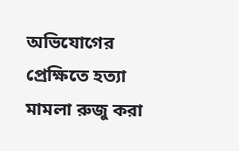অভিযোগের প্রেক্ষিতে হত্যা মামলা রুজু করা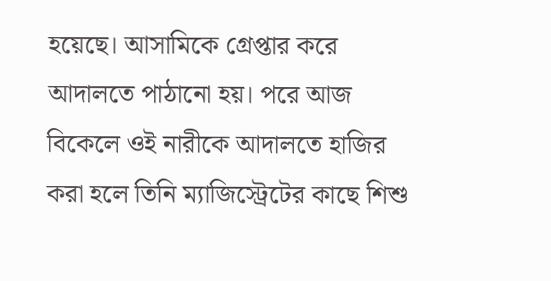হয়েছে। আসামিকে গ্রেপ্তার করে আদালতে পাঠানো হয়। পরে আজ বিকেলে ওই নারীকে আদালতে হাজির করা হলে তিনি ম্যাজিস্ট্রেটের কাছে শিশু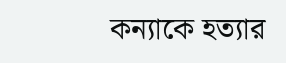কন্যাকে হত্যার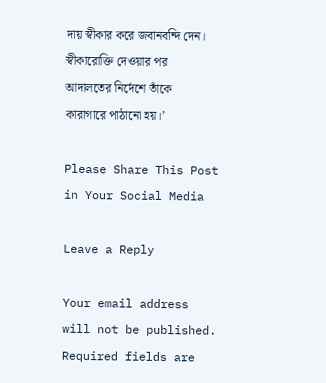দায় স্বীকার করে জবানবন্দি দেন। স্বীকারোক্তি দেওয়ার পর আদালতের নির্দেশে তাঁকে কারাগারে পাঠানো হয়।’

Please Share This Post in Your Social Media

Leave a Reply

Your email address will not be published. Required fields are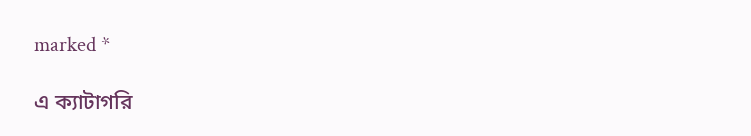marked *

এ ক্যাটাগরি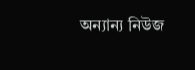অন্যান্য নিউজ